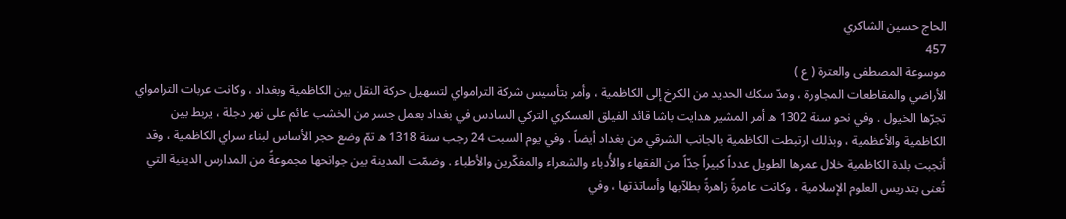الحاج حسين الشاكري
457
موسوعة المصطفى والعترة ( ع )
الأراضي والمقاطعات المجاورة ، ومدّ سكك الحديد من الكرخ إلى الكاظمية ، وأمر بتأسيس شركة الترامواي لتسهيل حركة النقل بين الكاظمية وبغداد ، وكانت عربات الترامواي تجرّها الخيول . وفي نحو سنة 1302 ه أمر المشير هدايت باشا قائد الفيلق العسكري التركي السادس في بغداد بعمل جسر من الخشب عائم على نهر دجلة ، يربط بين الكاظمية والأعظمية ، وبذلك ارتبطت الكاظمية بالجانب الشرقي من بغداد أيضاً . وفي يوم السبت 24 رجب سنة 1318 ه تمّ وضع حجر الأساس لبناء سراي الكاظمية ، وقد أنجبت بلدة الكاظمية خلال عمرها الطويل عدداً كبيراً جدّاً من الفقهاء والأُدباء والشعراء والمفكّرين والأطباء . وضمّت المدينة بين جوانحها مجموعةً من المدارس الدينية التي تُعنى بتدريس العلوم الإسلامية ، وكانت عامرةً زاهرةً بطلاّبها وأساتذتها ، وفي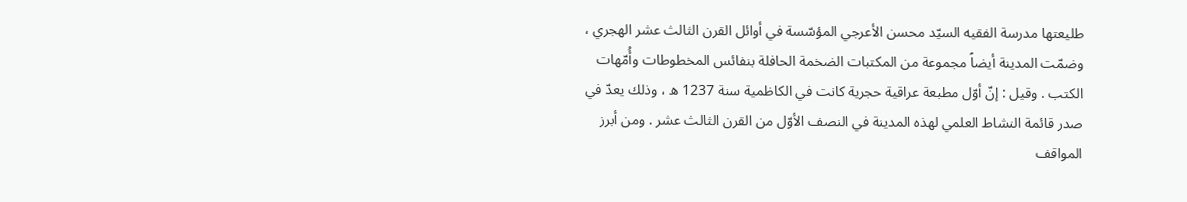طليعتها مدرسة الفقيه السيّد محسن الأعرجي المؤسّسة في أوائل القرن الثالث عشر الهجري ، وضمّت المدينة أيضاً مجموعة من المكتبات الضخمة الحافلة بنفائس المخطوطات وأُمّهات الكتب . وقيل : إنّ أوّل مطبعة عراقية حجرية كانت في الكاظمية سنة 1237 ه ، وذلك يعدّ في صدر قائمة النشاط العلمي لهذه المدينة في النصف الأوّل من القرن الثالث عشر . ومن أبرز المواقف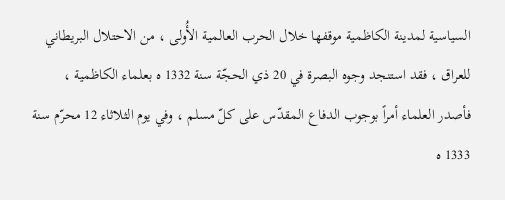السياسية لمدينة الكاظمية موقفها خلال الحرب العالمية الأُولى ، من الاحتلال البريطاني للعراق ، فقد استنجد وجوه البصرة في 20 ذي الحجّة سنة 1332 ه بعلماء الكاظمية ، فأصدر العلماء أمراً بوجوب الدفاع المقدّس على كلّ مسلم ، وفي يوم الثلاثاء 12 محرّم سنة 1333 ه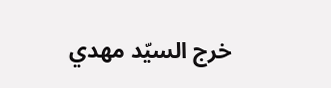خرج السيّد مهدي